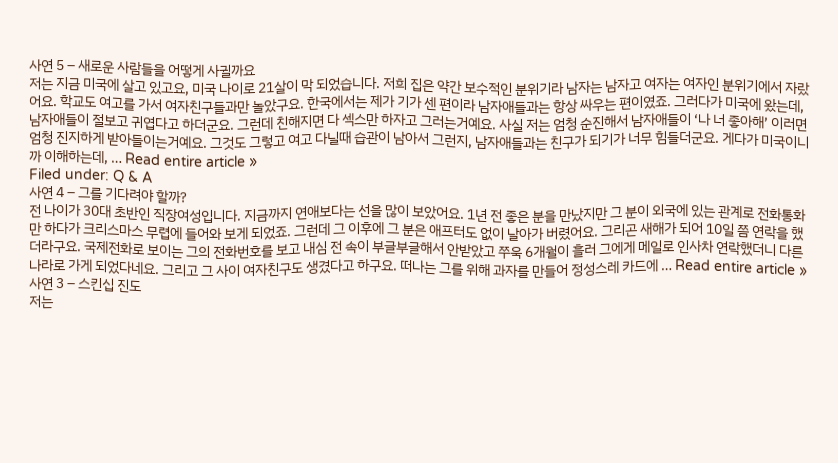사연 5 – 새로운 사람들을 어떻게 사귈까요
저는 지금 미국에 살고 있고요, 미국 나이로 21살이 막 되었습니다. 저희 집은 약간 보수적인 분위기라 남자는 남자고 여자는 여자인 분위기에서 자랐어요. 학교도 여고를 가서 여자친구들과만 놀았구요. 한국에서는 제가 기가 센 편이라 남자애들과는 항상 싸우는 편이였죠. 그러다가 미국에 왔는데, 남자애들이 절보고 귀엽다고 하더군요. 그런데 친해지면 다 섹스만 하자고 그러는거예요. 사실 저는 엄청 순진해서 남자애들이 ‘나 너 좋아해’ 이러면 엄청 진지하게 받아들이는거예요. 그것도 그렇고 여고 다닐때 습관이 남아서 그런지, 남자애들과는 친구가 되기가 너무 힘들더군요. 게다가 미국이니까 이해하는데, … Read entire article »
Filed under: Q & A
사연 4 – 그를 기다려야 할까?
전 나이가 30대 초반인 직장여성입니다. 지금까지 연애보다는 선을 많이 보았어요. 1년 전 좋은 분을 만났지만 그 분이 외국에 있는 관계로 전화통화만 하다가 크리스마스 무렵에 들어와 보게 되었죠. 그런데 그 이후에 그 분은 애프터도 없이 날아가 버렸어요. 그리곤 새해가 되어 10일 쯤 연락을 했더라구요. 국제전화로 보이는 그의 전화번호를 보고 내심 전 속이 부글부글해서 안받았고 쭈욱 6개월이 흘러 그에게 메일로 인사차 연락했더니 다른 나라로 가게 되었다네요. 그리고 그 사이 여자친구도 생겼다고 하구요. 떠나는 그를 위해 과자를 만들어 정성스레 카드에 … Read entire article »
사연 3 – 스킨십 진도
저는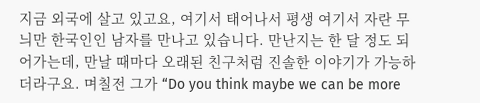지금 외국에 살고 있고요, 여기서 태어나서 평생 여기서 자란 무늬만 한국인인 남자를 만나고 있습니다. 만난지는 한 달 정도 되어가는데, 만날 때마다 오래된 친구처럼 진솔한 이야기가 가능하더라구요. 며칠전 그가 “Do you think maybe we can be more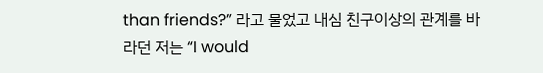than friends?” 라고 물었고 내심 친구이상의 관계를 바라던 저는 “I would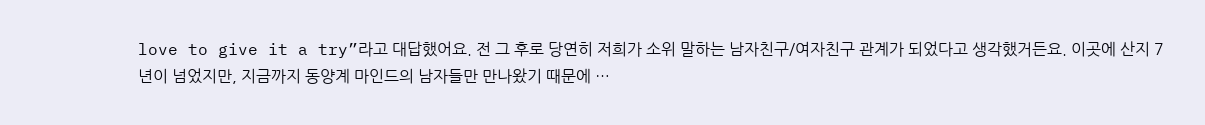love to give it a try”라고 대답했어요. 전 그 후로 당연히 저희가 소위 말하는 남자친구/여자친구 관계가 되었다고 생각했거든요. 이곳에 산지 7년이 넘었지만, 지금까지 동양계 마인드의 남자들만 만나왔기 때문에 …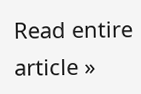Read entire article »